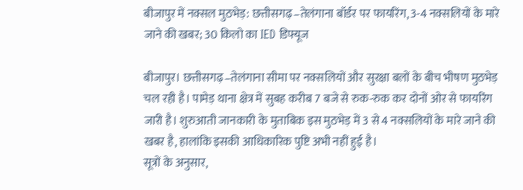बीजापुर में नक्सल मुठभेड़: छत्तीसगढ़–तेलंगाना बॉर्डर पर फायरिंग, 3-4 नक्सलियों के मारे जाने की खबर; 30 किलो का IED डिफ्यूज

बीजापुर। छत्तीसगढ़–तेलंगाना सीमा पर नक्सलियों और सुरक्षा बलों के बीच भीषण मुठभेड़ चल रही है। पामेड़ थाना क्षेत्र में सुबह करीब 7 बजे से रुक-रुक कर दोनों ओर से फायरिंग जारी है। शुरुआती जानकारी के मुताबिक इस मुठभेड़ में 3 से 4 नक्सलियों के मारे जाने की खबर है, हालांकि इसकी आधिकारिक पुष्टि अभी नहीं हुई है।
सूत्रों के अनुसार,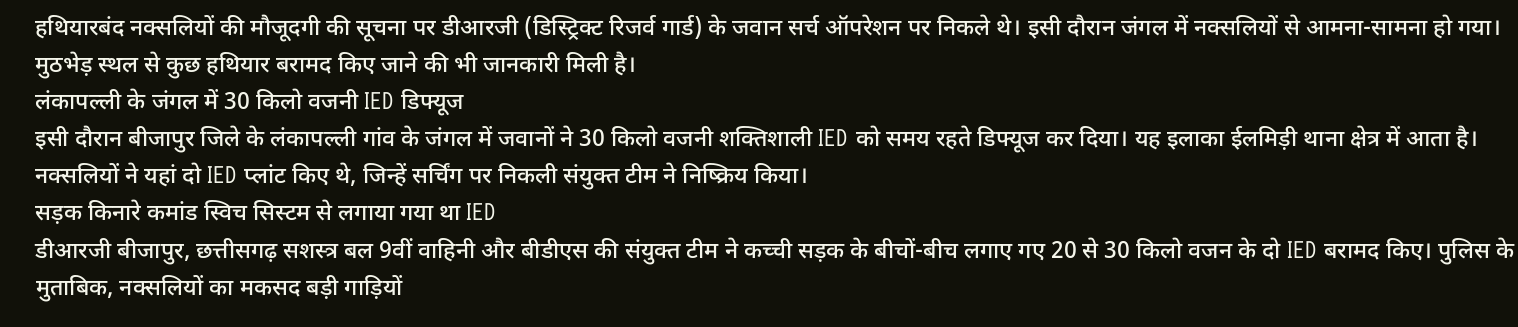हथियारबंद नक्सलियों की मौजूदगी की सूचना पर डीआरजी (डिस्ट्रिक्ट रिजर्व गार्ड) के जवान सर्च ऑपरेशन पर निकले थे। इसी दौरान जंगल में नक्सलियों से आमना-सामना हो गया। मुठभेड़ स्थल से कुछ हथियार बरामद किए जाने की भी जानकारी मिली है।
लंकापल्ली के जंगल में 30 किलो वजनी IED डिफ्यूज
इसी दौरान बीजापुर जिले के लंकापल्ली गांव के जंगल में जवानों ने 30 किलो वजनी शक्तिशाली IED को समय रहते डिफ्यूज कर दिया। यह इलाका ईलमिड़ी थाना क्षेत्र में आता है। नक्सलियों ने यहां दो IED प्लांट किए थे, जिन्हें सर्चिंग पर निकली संयुक्त टीम ने निष्क्रिय किया।
सड़क किनारे कमांड स्विच सिस्टम से लगाया गया था IED
डीआरजी बीजापुर, छत्तीसगढ़ सशस्त्र बल 9वीं वाहिनी और बीडीएस की संयुक्त टीम ने कच्ची सड़क के बीचों-बीच लगाए गए 20 से 30 किलो वजन के दो IED बरामद किए। पुलिस के मुताबिक, नक्सलियों का मकसद बड़ी गाड़ियों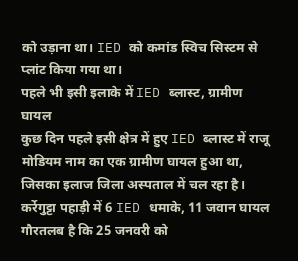को उड़ाना था। IED को कमांड स्विच सिस्टम से प्लांट किया गया था।
पहले भी इसी इलाके में IED ब्लास्ट, ग्रामीण घायल
कुछ दिन पहले इसी क्षेत्र में हुए IED ब्लास्ट में राजू मोडियम नाम का एक ग्रामीण घायल हुआ था, जिसका इलाज जिला अस्पताल में चल रहा है।
कर्रेगुट्टा पहाड़ी में 6 IED धमाके, 11 जवान घायल
गौरतलब है कि 25 जनवरी को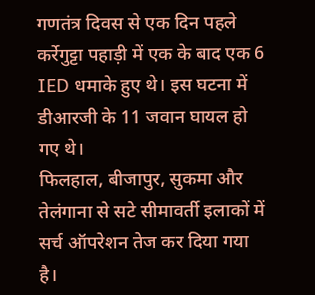गणतंत्र दिवस से एक दिन पहले कर्रेगुट्टा पहाड़ी में एक के बाद एक 6 IED धमाके हुए थे। इस घटना में डीआरजी के 11 जवान घायल हो गए थे।
फिलहाल, बीजापुर, सुकमा और तेलंगाना से सटे सीमावर्ती इलाकों में सर्च ऑपरेशन तेज कर दिया गया है।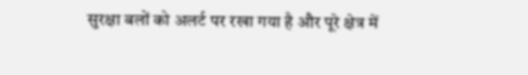सुरक्षा बलों को अलर्ट पर रखा गया है और पूरे क्षेत्र में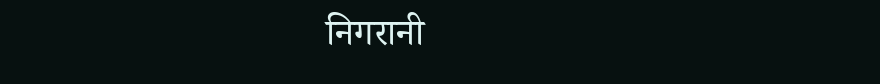निगरानी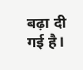बढ़ा दी गई है।